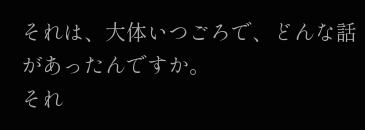それは、大体いつごろで、どんな話があったんですか。
それ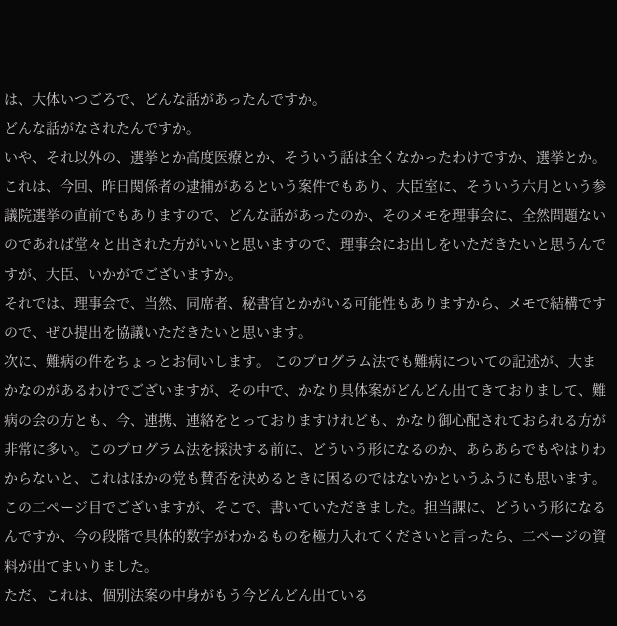は、大体いつごろで、どんな話があったんですか。
どんな話がなされたんですか。
いや、それ以外の、選挙とか高度医療とか、そういう話は全くなかったわけですか、選挙とか。
これは、今回、昨日関係者の逮捕があるという案件でもあり、大臣室に、そういう六月という参議院選挙の直前でもありますので、どんな話があったのか、そのメモを理事会に、全然問題ないのであれば堂々と出された方がいいと思いますので、理事会にお出しをいただきたいと思うんですが、大臣、いかがでございますか。
それでは、理事会で、当然、同席者、秘書官とかがいる可能性もありますから、メモで結構ですので、ぜひ提出を協議いただきたいと思います。
次に、難病の件をちょっとお伺いします。 このプログラム法でも難病についての記述が、大まかなのがあるわけでございますが、その中で、かなり具体案がどんどん出てきておりまして、難病の会の方とも、今、連携、連絡をとっておりますけれども、かなり御心配されておられる方が非常に多い。このプログラム法を採決する前に、どういう形になるのか、あらあらでもやはりわからないと、これはほかの党も賛否を決めるときに困るのではないかというふうにも思います。 この二ページ目でございますが、そこで、書いていただきました。担当課に、どういう形になるんですか、今の段階で具体的数字がわかるものを極力入れてくださいと言ったら、二ページの資料が出てまいりました。
ただ、これは、個別法案の中身がもう今どんどん出ている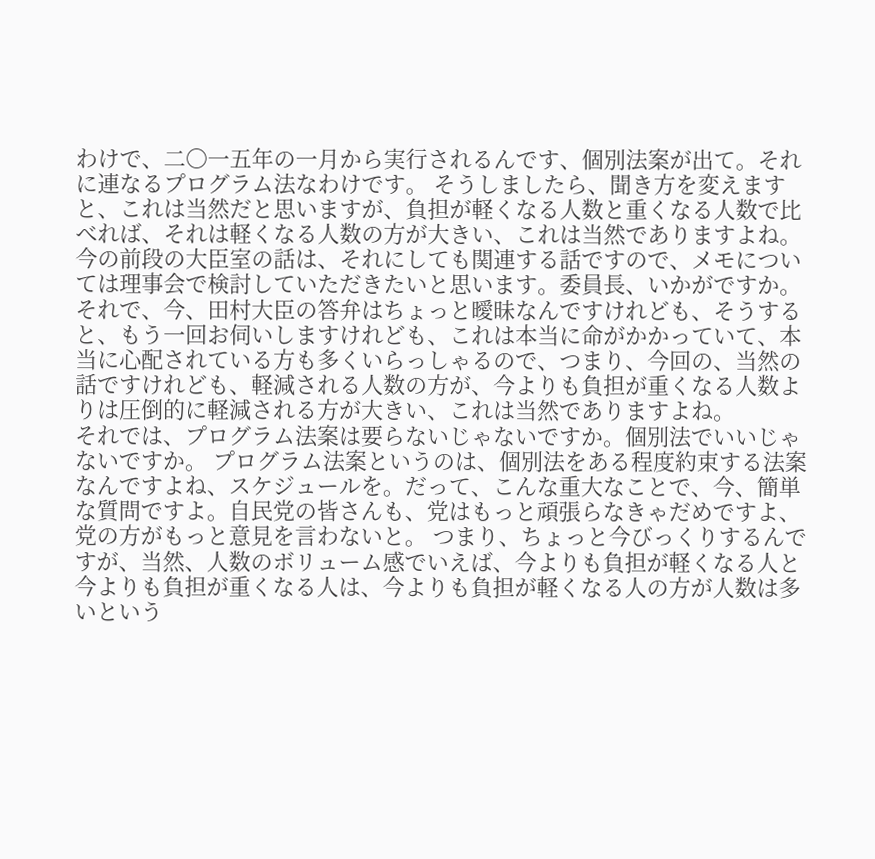わけで、二〇一五年の一月から実行されるんです、個別法案が出て。それに連なるプログラム法なわけです。 そうしましたら、聞き方を変えますと、これは当然だと思いますが、負担が軽くなる人数と重くなる人数で比べれば、それは軽くなる人数の方が大きい、これは当然でありますよね。
今の前段の大臣室の話は、それにしても関連する話ですので、メモについては理事会で検討していただきたいと思います。委員長、いかがですか。
それで、今、田村大臣の答弁はちょっと曖昧なんですけれども、そうすると、もう一回お伺いしますけれども、これは本当に命がかかっていて、本当に心配されている方も多くいらっしゃるので、つまり、今回の、当然の話ですけれども、軽減される人数の方が、今よりも負担が重くなる人数よりは圧倒的に軽減される方が大きい、これは当然でありますよね。
それでは、プログラム法案は要らないじゃないですか。個別法でいいじゃないですか。 プログラム法案というのは、個別法をある程度約束する法案なんですよね、スケジュールを。だって、こんな重大なことで、今、簡単な質問ですよ。自民党の皆さんも、党はもっと頑張らなきゃだめですよ、党の方がもっと意見を言わないと。 つまり、ちょっと今びっくりするんですが、当然、人数のボリューム感でいえば、今よりも負担が軽くなる人と今よりも負担が重くなる人は、今よりも負担が軽くなる人の方が人数は多いという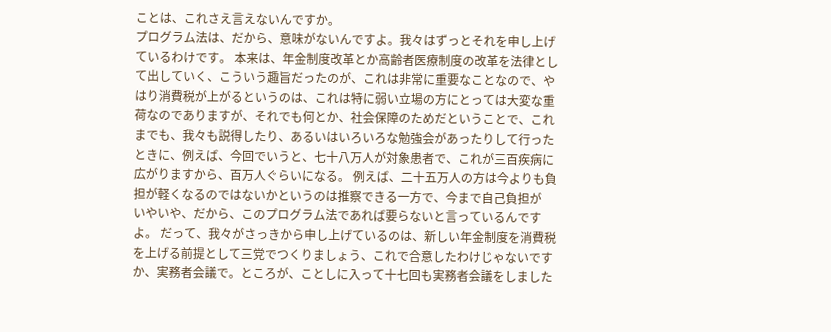ことは、これさえ言えないんですか。
プログラム法は、だから、意味がないんですよ。我々はずっとそれを申し上げているわけです。 本来は、年金制度改革とか高齢者医療制度の改革を法律として出していく、こういう趣旨だったのが、これは非常に重要なことなので、やはり消費税が上がるというのは、これは特に弱い立場の方にとっては大変な重荷なのでありますが、それでも何とか、社会保障のためだということで、これまでも、我々も説得したり、あるいはいろいろな勉強会があったりして行ったときに、例えば、今回でいうと、七十八万人が対象患者で、これが三百疾病に広がりますから、百万人ぐらいになる。 例えば、二十五万人の方は今よりも負担が軽くなるのではないかというのは推察できる一方で、今まで自己負担が
いやいや、だから、このプログラム法であれば要らないと言っているんですよ。 だって、我々がさっきから申し上げているのは、新しい年金制度を消費税を上げる前提として三党でつくりましょう、これで合意したわけじゃないですか、実務者会議で。ところが、ことしに入って十七回も実務者会議をしました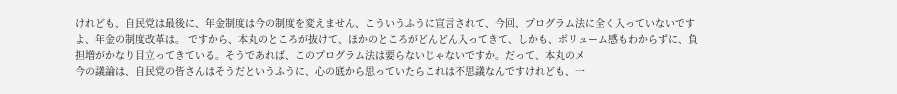けれども、自民党は最後に、年金制度は今の制度を変えません、こういうふうに宣言されて、今回、プログラム法に全く入っていないですよ、年金の制度改革は。 ですから、本丸のところが抜けて、ほかのところがどんどん入ってきて、しかも、ボリューム感もわからずに、負担増がかなり目立ってきている。そうであれば、このプログラム法は要らないじゃないですか。だって、本丸のメ
今の議論は、自民党の皆さんはそうだというふうに、心の底から思っていたらこれは不思議なんですけれども、一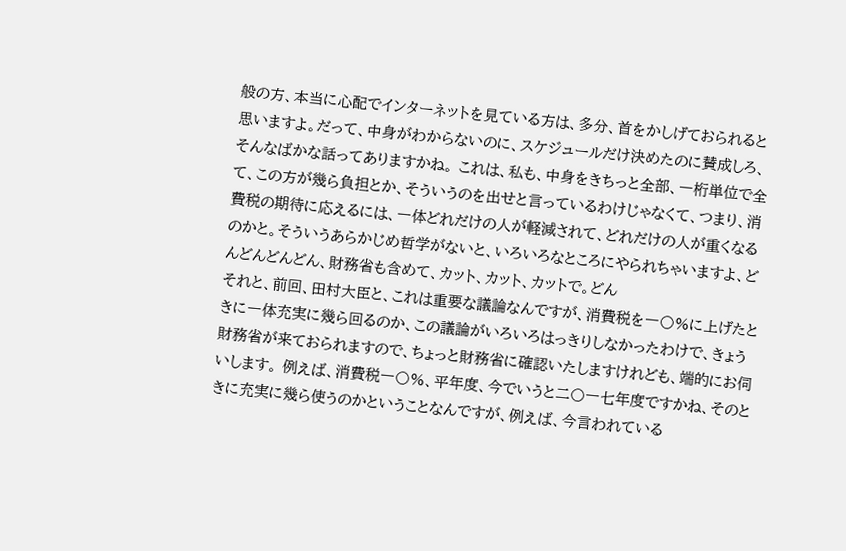般の方、本当に心配でインターネットを見ている方は、多分、首をかしげておられると思いますよ。だって、中身がわからないのに、スケジュールだけ決めたのに賛成しろ、そんなばかな話ってありますかね。 これは、私も、中身をきちっと全部、一桁単位で全て、この方が幾ら負担とか、そういうのを出せと言っているわけじゃなくて、つまり、消費税の期待に応えるには、一体どれだけの人が軽減されて、どれだけの人が重くなるのかと。そういうあらかじめ哲学がないと、いろいろなところにやられちゃいますよ、どんどんどんどん、財務省も含めて、カット、カット、カットで。どん
それと、前回、田村大臣と、これは重要な議論なんですが、消費税を一〇%に上げたときに一体充実に幾ら回るのか、この議論がいろいろはっきりしなかったわけで、きょう財務省が来ておられますので、ちょっと財務省に確認いたしますけれども、端的にお伺いします。 例えば、消費税一〇%、平年度、今でいうと二〇一七年度ですかね、そのときに充実に幾ら使うのかということなんですが、例えば、今言われている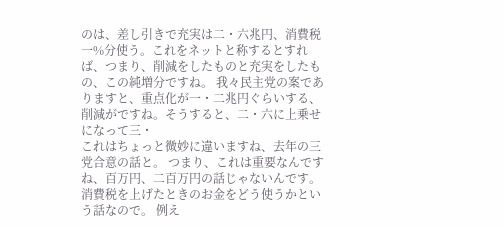のは、差し引きで充実は二・六兆円、消費税一%分使う。これをネットと称するとすれば、つまり、削減をしたものと充実をしたもの、この純増分ですね。 我々民主党の案でありますと、重点化が一・二兆円ぐらいする、削減がですね。そうすると、二・六に上乗せになって三・
これはちょっと微妙に違いますね、去年の三党合意の話と。 つまり、これは重要なんですね、百万円、二百万円の話じゃないんです。消費税を上げたときのお金をどう使うかという話なので。 例え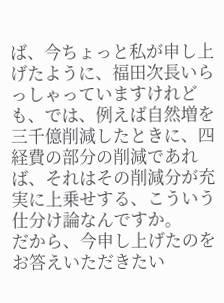ば、今ちょっと私が申し上げたように、福田次長いらっしゃっていますけれども、では、例えば自然増を三千億削減したときに、四経費の部分の削減であれば、それはその削減分が充実に上乗せする、こういう仕分け論なんですか。
だから、今申し上げたのをお答えいただきたい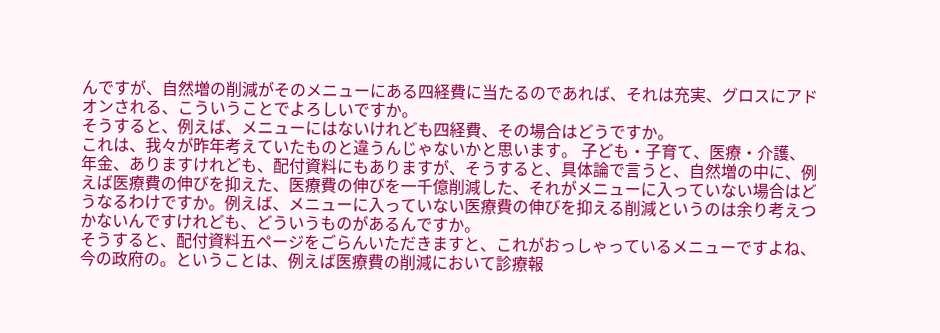んですが、自然増の削減がそのメニューにある四経費に当たるのであれば、それは充実、グロスにアドオンされる、こういうことでよろしいですか。
そうすると、例えば、メニューにはないけれども四経費、その場合はどうですか。
これは、我々が昨年考えていたものと違うんじゃないかと思います。 子ども・子育て、医療・介護、年金、ありますけれども、配付資料にもありますが、そうすると、具体論で言うと、自然増の中に、例えば医療費の伸びを抑えた、医療費の伸びを一千億削減した、それがメニューに入っていない場合はどうなるわけですか。例えば、メニューに入っていない医療費の伸びを抑える削減というのは余り考えつかないんですけれども、どういうものがあるんですか。
そうすると、配付資料五ページをごらんいただきますと、これがおっしゃっているメニューですよね、今の政府の。ということは、例えば医療費の削減において診療報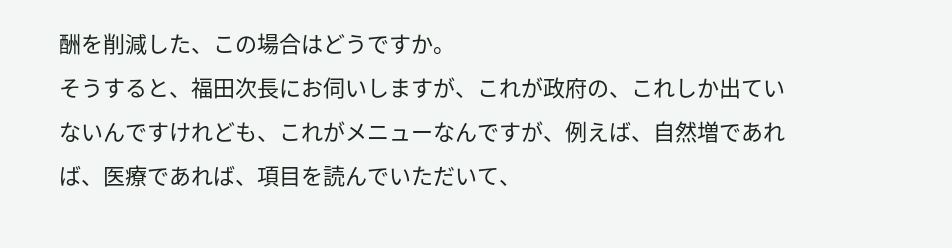酬を削減した、この場合はどうですか。
そうすると、福田次長にお伺いしますが、これが政府の、これしか出ていないんですけれども、これがメニューなんですが、例えば、自然増であれば、医療であれば、項目を読んでいただいて、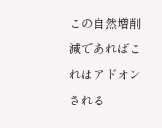この自然増削減であればこれはアドオンされる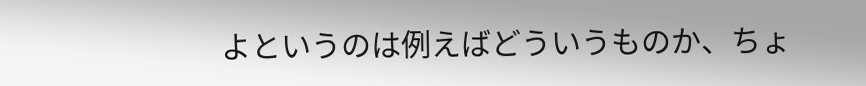よというのは例えばどういうものか、ちょ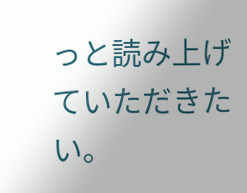っと読み上げていただきたい。